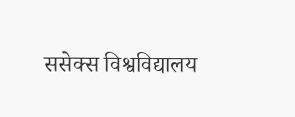ससेक्स विश्वविद्यालय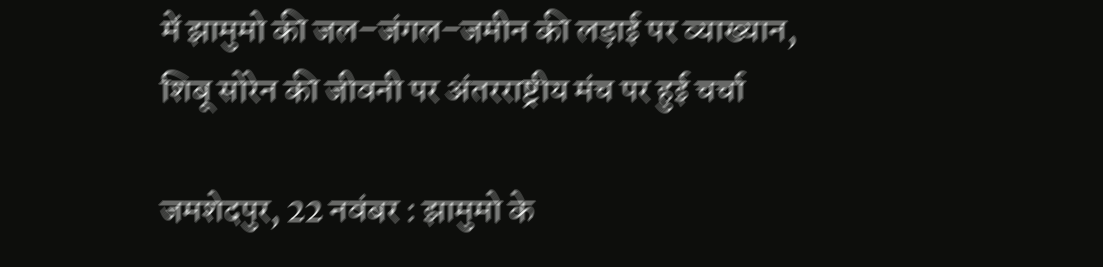में झामुमो की जल–जंगल–जमीन की लड़ाई पर व्याख्यान, शिबू सोरेन की जीवनी पर अंतरराष्ट्रीय मंच पर हुई चर्चा

जमशेदपुर, 22 नवंबर : झामुमो के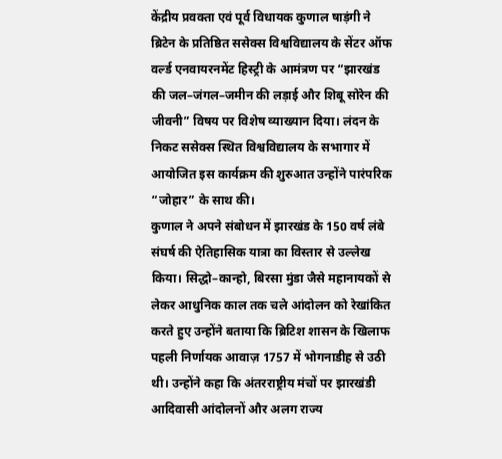केंद्रीय प्रवक्ता एवं पूर्व विधायक कुणाल षाड़ंगी ने ब्रिटेन के प्रतिष्ठित ससेक्स विश्वविद्यालय के सेंटर ऑफ वर्ल्ड एनवायरनमेंट हिस्ट्री के आमंत्रण पर “झारखंड की जल–जंगल–जमीन की लड़ाई और शिबू सोरेन की जीवनी” विषय पर विशेष व्याख्यान दिया। लंदन के निकट ससेक्स स्थित विश्वविद्यालय के सभागार में आयोजित इस कार्यक्रम की शुरुआत उन्होंने पारंपरिक “जोहार” के साथ की।
कुणाल ने अपने संबोधन में झारखंड के 150 वर्ष लंबे संघर्ष की ऐतिहासिक यात्रा का विस्तार से उल्लेख किया। सिद्धो–कान्हो, बिरसा मुंडा जैसे महानायकों से लेकर आधुनिक काल तक चले आंदोलन को रेखांकित करते हुए उन्होंने बताया कि ब्रिटिश शासन के खिलाफ पहली निर्णायक आवाज़ 1757 में भोगनाडीह से उठी थी। उन्होंने कहा कि अंतरराष्ट्रीय मंचों पर झारखंडी आदिवासी आंदोलनों और अलग राज्य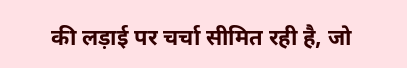की लड़ाई पर चर्चा सीमित रही है, जो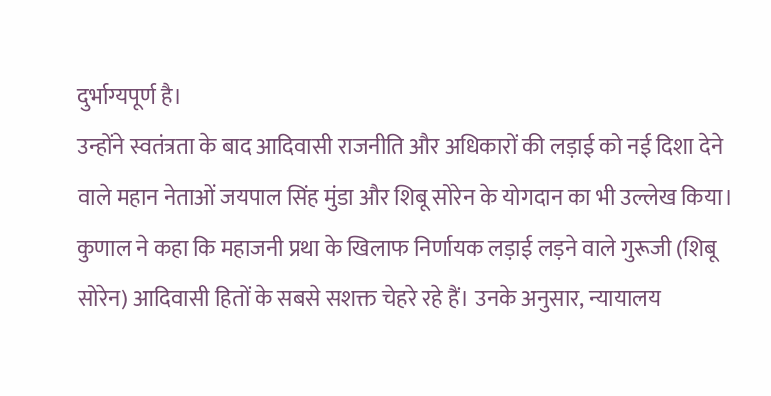दुर्भाग्यपूर्ण है।
उन्होंने स्वतंत्रता के बाद आदिवासी राजनीति और अधिकारों की लड़ाई को नई दिशा देने वाले महान नेताओं जयपाल सिंह मुंडा और शिबू सोरेन के योगदान का भी उल्लेख किया। कुणाल ने कहा कि महाजनी प्रथा के खिलाफ निर्णायक लड़ाई लड़ने वाले गुरूजी (शिबू सोरेन) आदिवासी हितों के सबसे सशक्त चेहरे रहे हैं। उनके अनुसार, न्यायालय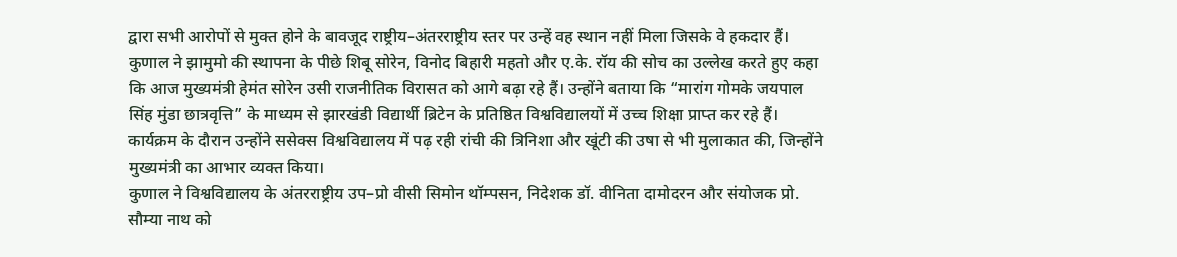द्वारा सभी आरोपों से मुक्त होने के बावजूद राष्ट्रीय–अंतरराष्ट्रीय स्तर पर उन्हें वह स्थान नहीं मिला जिसके वे हकदार हैं।
कुणाल ने झामुमो की स्थापना के पीछे शिबू सोरेन, विनोद बिहारी महतो और ए.के. रॉय की सोच का उल्लेख करते हुए कहा कि आज मुख्यमंत्री हेमंत सोरेन उसी राजनीतिक विरासत को आगे बढ़ा रहे हैं। उन्होंने बताया कि “मारांग गोमके जयपाल सिंह मुंडा छात्रवृत्ति” के माध्यम से झारखंडी विद्यार्थी ब्रिटेन के प्रतिष्ठित विश्वविद्यालयों में उच्च शिक्षा प्राप्त कर रहे हैं। कार्यक्रम के दौरान उन्होंने ससेक्स विश्वविद्यालय में पढ़ रही रांची की त्रिनिशा और खूंटी की उषा से भी मुलाकात की, जिन्होंने मुख्यमंत्री का आभार व्यक्त किया।
कुणाल ने विश्वविद्यालय के अंतरराष्ट्रीय उप–प्रो वीसी सिमोन थॉम्पसन, निदेशक डॉ. वीनिता दामोदरन और संयोजक प्रो. सौम्या नाथ को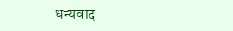धन्यवाद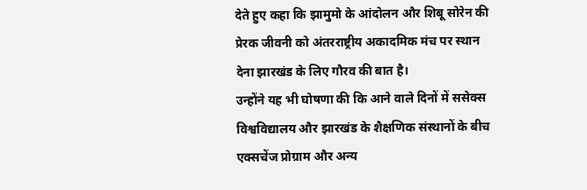देते हुए कहा कि झामुमो के आंदोलन और शिबू सोरेन की प्रेरक जीवनी को अंतरराष्ट्रीय अकादमिक मंच पर स्थान देना झारखंड के लिए गौरव की बात है।
उन्होंने यह भी घोषणा की कि आने वाले दिनों में ससेक्स विश्वविद्यालय और झारखंड के शैक्षणिक संस्थानों के बीच एक्सचेंज प्रोग्राम और अन्य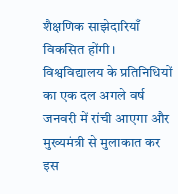शैक्षणिक साझेदारियाँ विकसित होंगी। विश्वविद्यालय के प्रतिनिधियों का एक दल अगले वर्ष जनवरी में रांची आएगा और मुख्यमंत्री से मुलाकात कर इस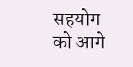सहयोग को आगे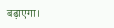बढ़ाएगा।